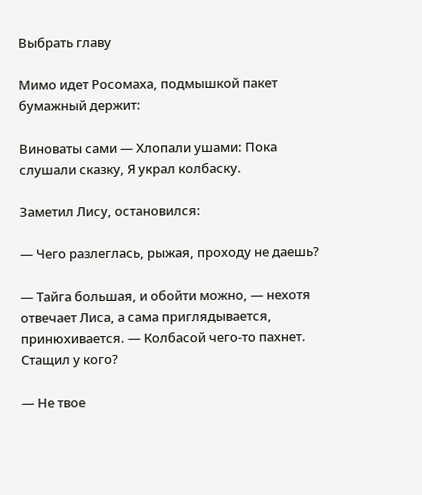Выбрать главу

Мимо идет Росомаха, подмышкой пакет бумажный держит:

Виноваты сами — Хлопали ушами: Пока слушали сказку, Я украл колбаску.

Заметил Лису, остановился:

— Чего разлеглась, рыжая, проходу не даешь?

— Тайга большая, и обойти можно, — нехотя отвечает Лиса, а сама приглядывается, принюхивается. — Колбасой чего-то пахнет. Стащил у кого?

— Не твое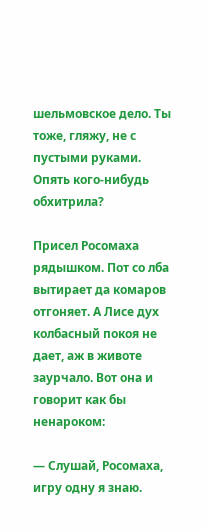шельмовское дело. Ты тоже, гляжу, не с пустыми руками. Опять кого-нибудь обхитрила?

Присел Росомаха рядышком. Пот со лба вытирает да комаров отгоняет. А Лисе дух колбасный покоя не дает, аж в животе заурчало. Вот она и говорит как бы ненароком:

— Слушай, Росомаха, игру одну я знаю.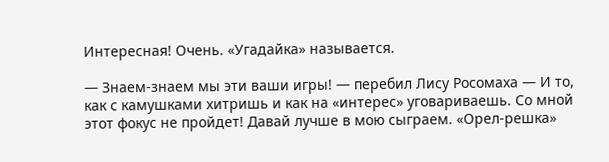Интересная! Очень. «Угадайка» называется.

— Знаем-знаем мы эти ваши игры! — перебил Лису Росомаха — И то, как с камушками хитришь и как на «интерес» уговариваешь. Со мной этот фокус не пройдет! Давай лучше в мою сыграем. «Орел-решка»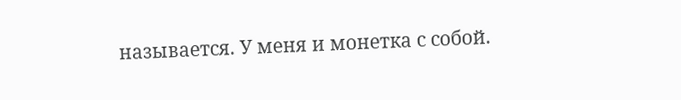называется. У меня и монетка с собой.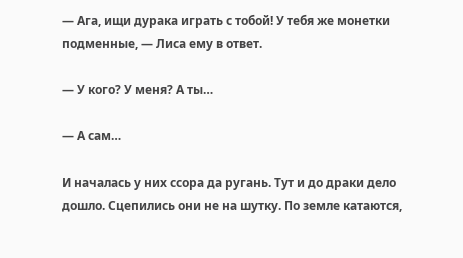— Ага, ищи дурака играть с тобой! У тебя же монетки подменные, — Лиса ему в ответ.

— У кого? У меня? А ты…

— А сам…

И началась у них ссора да ругань. Тут и до драки дело дошло. Сцепились они не на шутку. По земле катаются,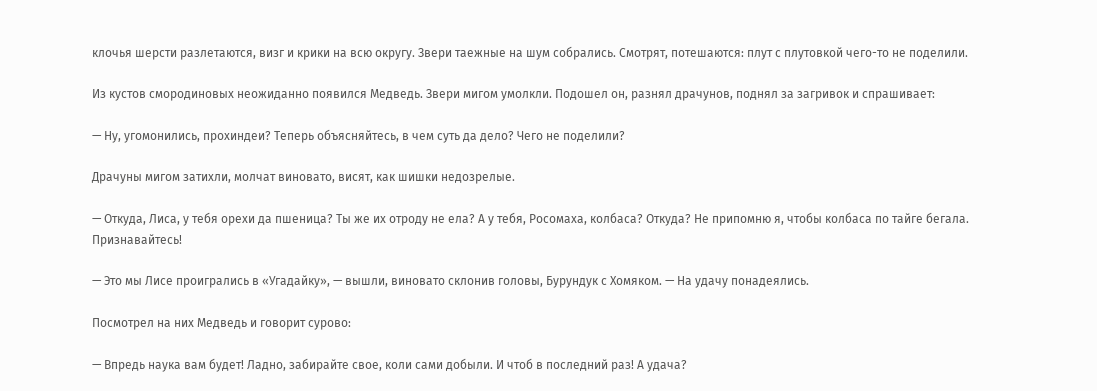клочья шерсти разлетаются, визг и крики на всю округу. Звери таежные на шум собрались. Смотрят, потешаются: плут с плутовкой чего-то не поделили.

Из кустов смородиновых неожиданно появился Медведь. Звери мигом умолкли. Подошел он, разнял драчунов, поднял за загривок и спрашивает:

— Ну, угомонились, прохиндеи? Теперь объясняйтесь, в чем суть да дело? Чего не поделили?

Драчуны мигом затихли, молчат виновато, висят, как шишки недозрелые.

— Откуда, Лиса, у тебя орехи да пшеница? Ты же их отроду не ела? А у тебя, Росомаха, колбаса? Откуда? Не припомню я, чтобы колбаса по тайге бегала. Признавайтесь!

— Это мы Лисе проигрались в «Угадайку», — вышли, виновато склонив головы, Бурундук с Хомяком. — На удачу понадеялись.

Посмотрел на них Медведь и говорит сурово:

— Впредь наука вам будет! Ладно, забирайте свое, коли сами добыли. И чтоб в последний раз! А удача?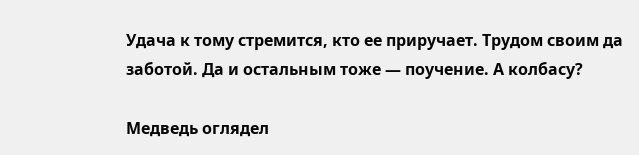Удача к тому стремится, кто ее приручает. Трудом своим да заботой. Да и остальным тоже — поучение. А колбасу?

Медведь оглядел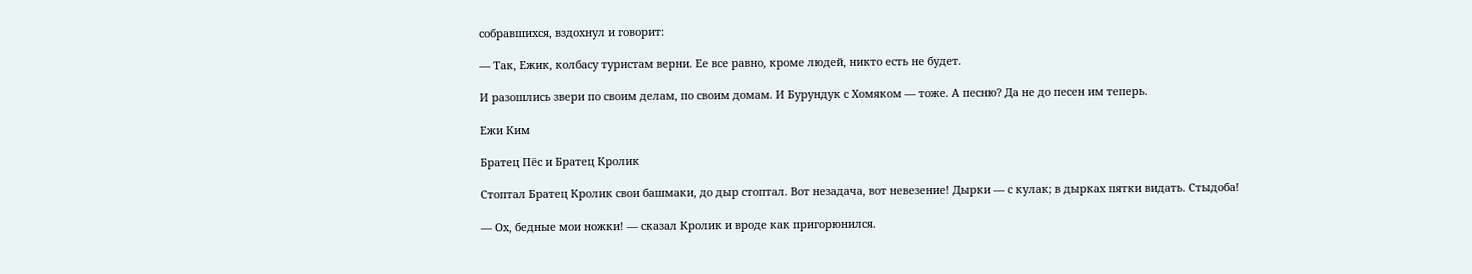собравшихся, вздохнул и говорит:

— Так, Ежик, колбасу туристам верни. Ее все равно, кроме людей, никто есть не будет.

И разошлись звери по своим делам, по своим домам. И Бурундук с Хомяком — тоже. А песню? Да не до песен им теперь.

Ежи Ким

Братец Пёс и Братец Кролик

Стоптал Братец Кролик свои башмаки, до дыр стоптал. Вот незадача, вот невезение! Дырки — с кулак; в дырках пятки видать. Стыдоба!

— Ох, бедные мои ножки! — сказал Кролик и вроде как пригорюнился.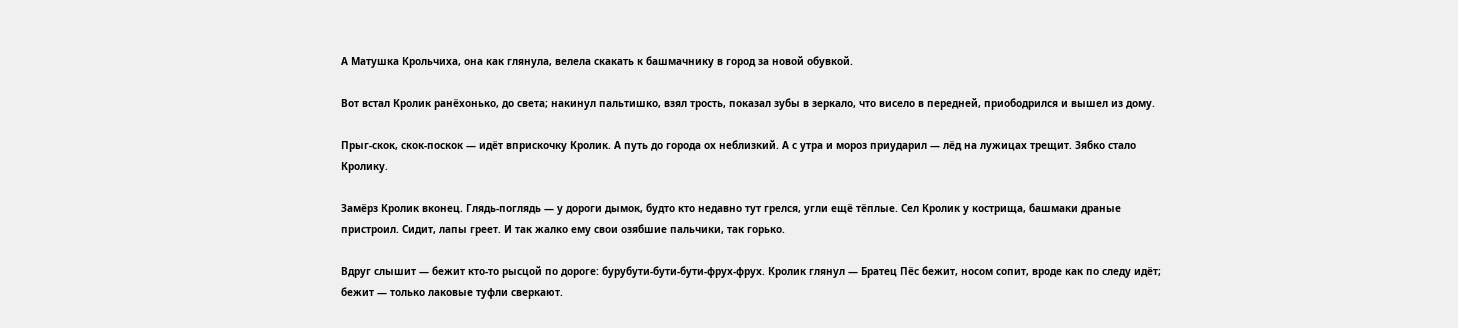А Матушка Крольчиха, она как глянула, велела скакать к башмачнику в город за новой обувкой.

Вот встал Кролик ранёхонько, до света; накинул пальтишко, взял трость, показал зубы в зеркало, что висело в передней, приободрился и вышел из дому.

Прыг-скок, скок-поскок — идёт вприскочку Кролик. А путь до города ох неблизкий. А с утра и мороз приударил — лёд на лужицах трещит. Зябко стало Кролику.

Замёрз Кролик вконец. Глядь-поглядь — у дороги дымок, будто кто недавно тут грелся, угли ещё тёплые. Сел Кролик у кострища, башмаки драные пристроил. Сидит, лапы греет. И так жалко ему свои озябшие пальчики, так горько.

Вдруг слышит — бежит кто-то рысцой по дороге: бурубути-бути-бути-фрух-фрух. Кролик глянул — Братец Пёс бежит, носом сопит, вроде как по следу идёт; бежит — только лаковые туфли сверкают.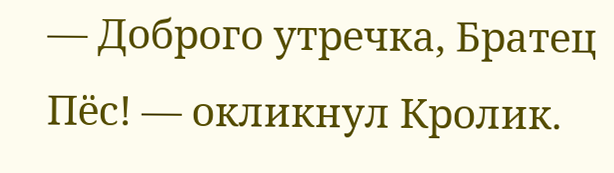— Доброго утречка, Братец Пёс! — окликнул Кролик.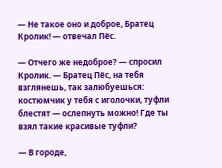— Не такое оно и доброе, Братец Кролик! — отвечал Пёс.

— Отчего же недоброе? — спросил Кролик. — Братец Пёс, на тебя взглянешь, так залюбуешься: костюмчик у тебя с иголочки, туфли блестят — ослепнуть можно! Где ты взял такие красивые туфли?

— В городе,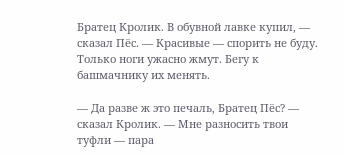Братец Кролик. В обувной лавке купил, — сказал Пёс. — Красивые — спорить не буду. Только ноги ужасно жмут. Бегу к башмачнику их менять.

— Да разве ж это печаль, Братец Пёс? — сказал Кролик. — Мне разносить твои туфли — пара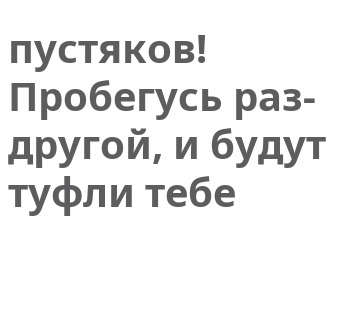пустяков! Пробегусь раз-другой, и будут туфли тебе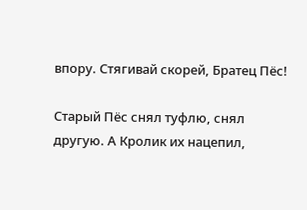впору. Стягивай скорей, Братец Пёс!

Старый Пёс снял туфлю, снял другую. А Кролик их нацепил,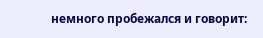немного пробежался и говорит: